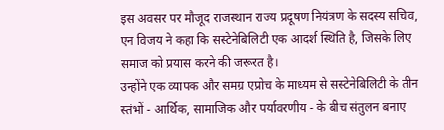इस अवसर पर मौजूद राजस्थान राज्य प्रदूषण नियंत्रण के सदस्य सचिव, एन विजय ने कहा कि सस्टेनेबिलिटी एक आदर्श स्थिति है, जिसके लिए समाज को प्रयास करने की जरूरत है।
उन्होंने एक व्यापक और समग्र एप्रोच के माध्यम से सस्टेनेबिलिटी के तीन स्तंभों - आर्थिक, सामाजिक और पर्यावरणीय - के बीच संतुलन बनाए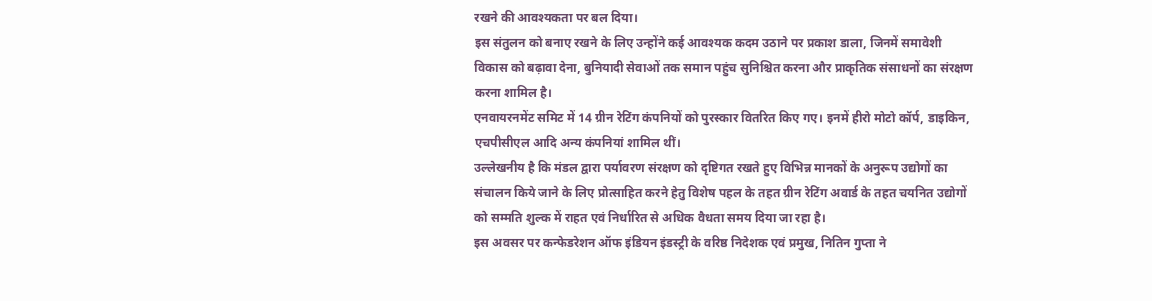रखने की आवश्यकता पर बल दिया।
इस संतुलन को बनाए रखने के लिए उन्होंने कई आवश्यक कदम उठाने पर प्रकाश डाला, जिनमें समावेशी विकास को बढ़ावा देना, बुनियादी सेवाओं तक समान पहुंच सुनिश्चित करना और प्राकृतिक संसाधनों का संरक्षण करना शामिल है।
एनवायरनमेंट समिट में 14 ग्रीन रेटिंग कंपनियों को पुरस्कार वितरित किए गए। इनमें हीरो मोटो कॉर्प, डाइकिन, एचपीसीएल आदि अन्य कंपनियां शामिल थीं।
उल्लेखनीय है कि मंडल द्वारा पर्यावरण संरक्षण को दृष्टिगत रखते हुए विभिन्न मानकों के अनुरूप उद्योगों का संचालन किये जाने के लिए प्रोत्साहित करने हेतु विशेष पहल के तहत ग्रीन रेटिंग अवार्ड के तहत चयनित उद्योगों को सम्मति शुल्क में राहत एवं निर्धारित से अधिक वैधता समय दिया जा रहा है।
इस अवसर पर कन्फेडरेशन ऑफ इंडियन इंडस्ट्री के वरिष्ठ निदेशक एवं प्रमुख, नितिन गुप्ता ने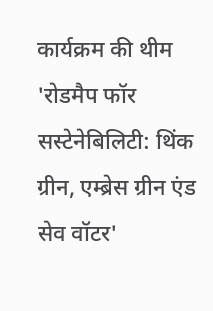कार्यक्रम की थीम 'रोडमैप फॉर सस्टेनेबिलिटी: थिंक ग्रीन, एम्ब्रेस ग्रीन एंड सेव वॉटर'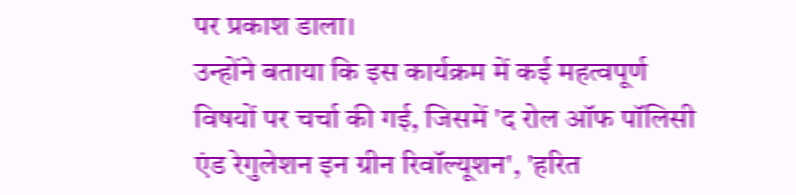पर प्रकाश डाला।
उन्होंने बताया कि इस कार्यक्रम में कई महत्वपूर्ण विषयों पर चर्चा की गई, जिसमें 'द रोल ऑफ पॉलिसी एंड रेगुलेशन इन ग्रीन रिवॉल्यूशन', 'हरित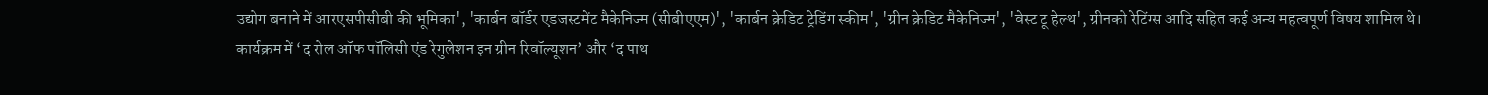उद्योग बनाने में आरएसपीसीबी की भूमिका', 'कार्बन बॉर्डर एडजस्टमेंट मैकेनिज्म (सीबीएएम)', 'कार्बन क्रेडिट ट्रेडिंग स्कीम', 'ग्रीन क्रेडिट मैकेनिज्म', 'वेस्ट टू हेल्थ', ग्रीनको रेटिंग्स आदि सहित कई अन्य महत्वपूर्ण विषय शामिल थे।
कार्यक्रम में ‘द रोल ऑफ पॉलिसी एंड रेगुलेशन इन ग्रीन रिवॉल्यूशन’ और ‘द पाथ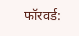फॉरवर्ड: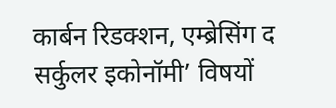कार्बन रिडक्शन, एम्ब्रेसिंग द सर्कुलर इकोनॉमी’ विषयों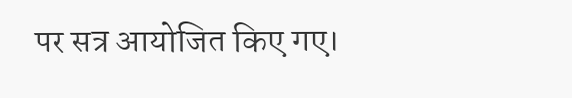पर सत्र आयोजित किए गए।